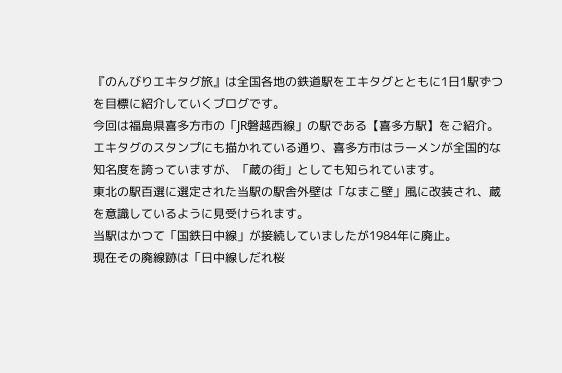『のんびりエキタグ旅』は全国各地の鉄道駅をエキタグとともに1日1駅ずつを目標に紹介していくブログです。
今回は福島県喜多方市の「JR磐越西線」の駅である【喜多方駅】をご紹介。
エキタグのスタンプにも描かれている通り、喜多方市はラーメンが全国的な知名度を誇っていますが、「蔵の街」としても知られています。
東北の駅百選に選定された当駅の駅舎外壁は「なまこ壁」風に改装され、蔵を意識しているように見受けられます。
当駅はかつて「国鉄日中線」が接続していましたが1984年に廃止。
現在その廃線跡は「日中線しだれ桜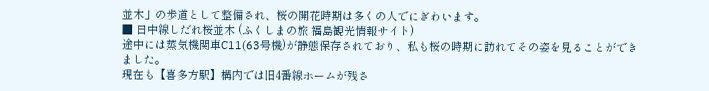並木」の歩道として整備され、桜の開花時期は多くの人でにぎわいます。
■ 日中線しだれ桜並木 (ふくしまの旅 福島観光情報サイト)
途中には蒸気機関車C11(63号機)が静態保存されており、私も桜の時期に訪れてその姿を見ることができました。
現在も【喜多方駅】構内では旧4番線ホームが残さ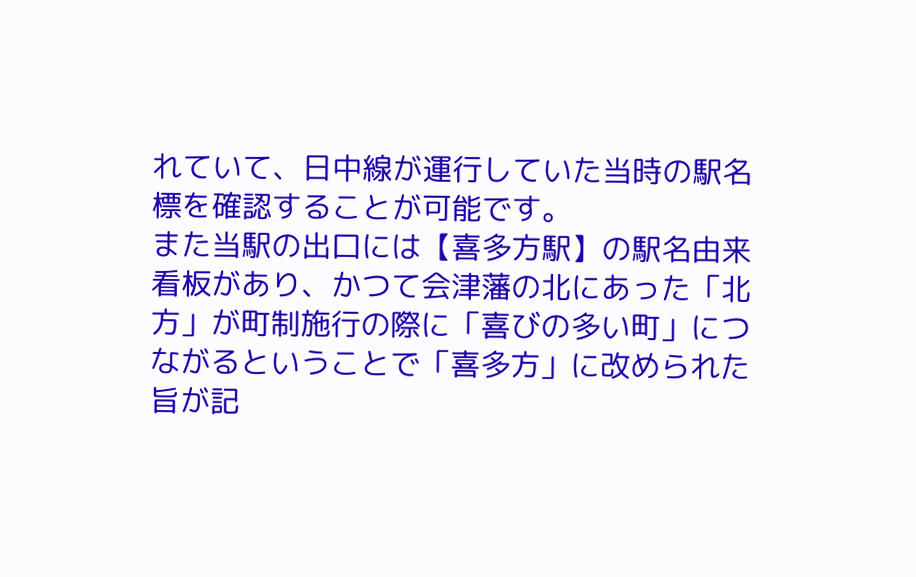れていて、日中線が運行していた当時の駅名標を確認することが可能です。
また当駅の出口には【喜多方駅】の駅名由来看板があり、かつて会津藩の北にあった「北方」が町制施行の際に「喜びの多い町」につながるということで「喜多方」に改められた旨が記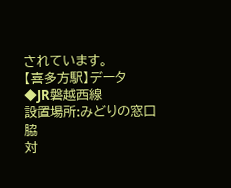されています。
【喜多方駅】データ
◆JR磐越西線
設置場所:みどりの窓口脇
対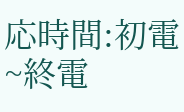応時間:初電~終電